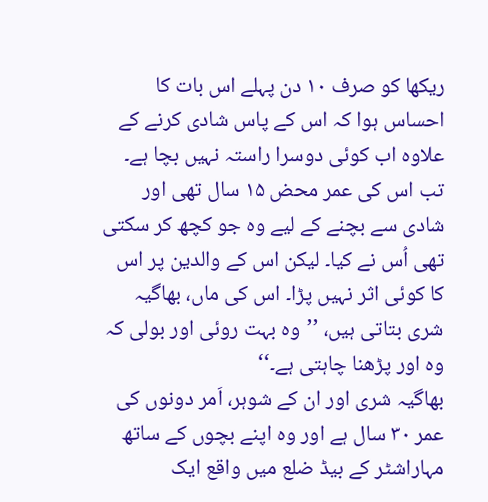ریکھا کو صرف ۱۰ دن پہلے اس بات کا احساس ہوا کہ اس کے پاس شادی کرنے کے علاوہ اب کوئی دوسرا راستہ نہیں بچا ہے۔ تب اس کی عمر محض ۱۵ سال تھی اور شادی سے بچنے کے لیے وہ جو کچھ کر سکتی تھی اُس نے کیا۔ لیکن اس کے والدین پر اس کا کوئی اثر نہیں پڑا۔ اس کی ماں، بھاگیہ شری بتاتی ہیں، ’’وہ بہت روئی اور بولی کہ وہ اور پڑھنا چاہتی ہے۔‘‘
بھاگیہ شری اور ان کے شوہر، اَمر دونوں کی عمر ۳۰ سال ہے اور وہ اپنے بچوں کے ساتھ مہاراشٹر کے بیڈ ضلع میں واقع ایک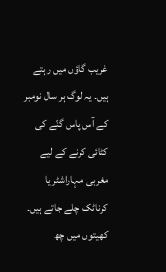غریب گاؤں میں رہتے ہیں۔ یہ لوگ ہر سال نومبر کے آس پاس گنّے کی کٹائی کرنے کے لیے مغربی مہاراشٹر یا کرناٹک چلے جاتے ہیں۔ کھیتوں میں چھ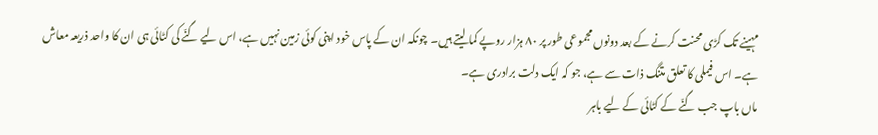مہینے تک کڑی محنت کرنے کے بعد دونوں مجموعی طور پر ۸۰ ہزار روپے کما لیتے ہیں۔ چونکہ ان کے پاس خود اپنی کوئی زمین نہیں ہے، اس لیے گنّے کی کٹائی ہی ان کا واحد ذریعہ معاش ہے۔ اس فیملی کا تعلق متنگ ذات سے ہے، جو کہ ایک دلت برادری ہے۔
ماں باپ جب گنّے کے کٹائی کے لیے باہر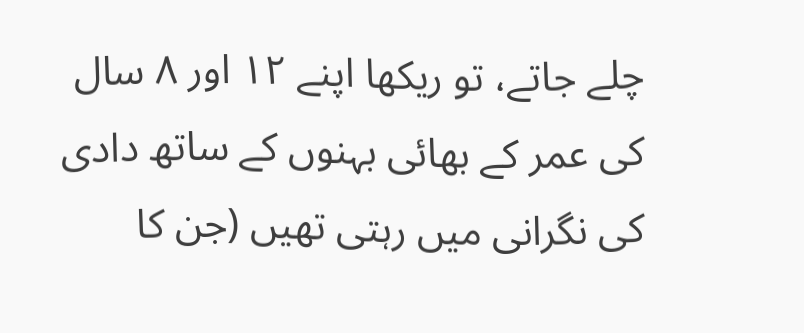چلے جاتے، تو ریکھا اپنے ۱۲ اور ۸ سال کی عمر کے بھائی بہنوں کے ساتھ دادی کی نگرانی میں رہتی تھیں (جن کا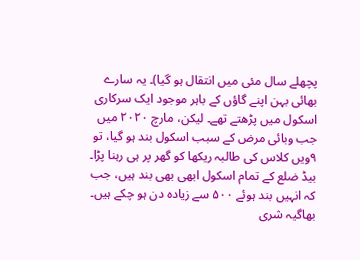پچھلے سال مئی میں انتقال ہو گیا)۔ یہ سارے بھائی بہن اپنے گاؤں کے باہر موجود ایک سرکاری اسکول میں پڑھتے تھے۔ لیکن، مارچ ۲۰۲۰ میں جب وبائی مرض کے سبب اسکول بند ہو گیا، تو ۹ویں کلاس کی طالبہ ریکھا کو گھر پر ہی رہنا پڑا۔ بیڈ ضلع کے تمام اسکول ابھی بھی بند ہیں، جب کہ انہیں بند ہوئے ۵۰۰ سے زیادہ دن ہو چکے ہیں۔
بھاگیہ شری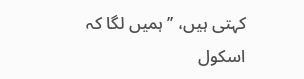کہتی ہیں، ’’ہمیں لگا کہ اسکول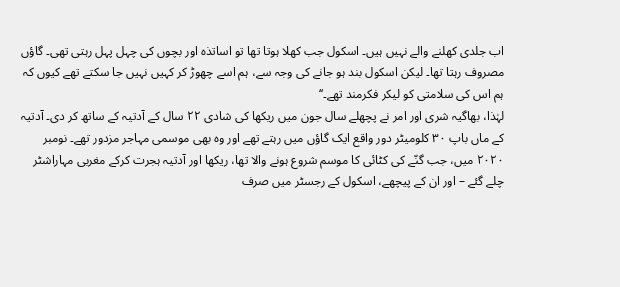اب جلدی کھلنے والے نہیں ہیں۔ اسکول جب کھلا ہوتا تھا تو اساتذہ اور بچوں کی چہل پہل رہتی تھی۔ گاؤں مصروف رہتا تھا۔ لیکن اسکول بند ہو جانے کی وجہ سے، ہم اسے چھوڑ کر کہیں نہیں جا سکتے تھے کیوں کہ ہم اس کی سلامتی کو لیکر فکرمند تھے۔‘‘
لہٰذا، بھاگیہ شری اور امر نے پچھلے سال جون میں ریکھا کی شادی ۲۲ سال کے آدتیہ کے ساتھ کر دی۔ آدتیہ کے ماں باپ ۳۰ کلومیٹر دور واقع ایک گاؤں میں رہتے تھے اور وہ بھی موسمی مہاجر مزدور تھے۔ نومبر ۲۰۲۰ میں، جب گنّے کی کٹائی کا موسم شروع ہونے والا تھا، ریکھا اور آدتیہ ہجرت کرکے مغربی مہاراشٹر چلے گئے – اور ان کے پیچھے، اسکول کے رجسٹر میں صرف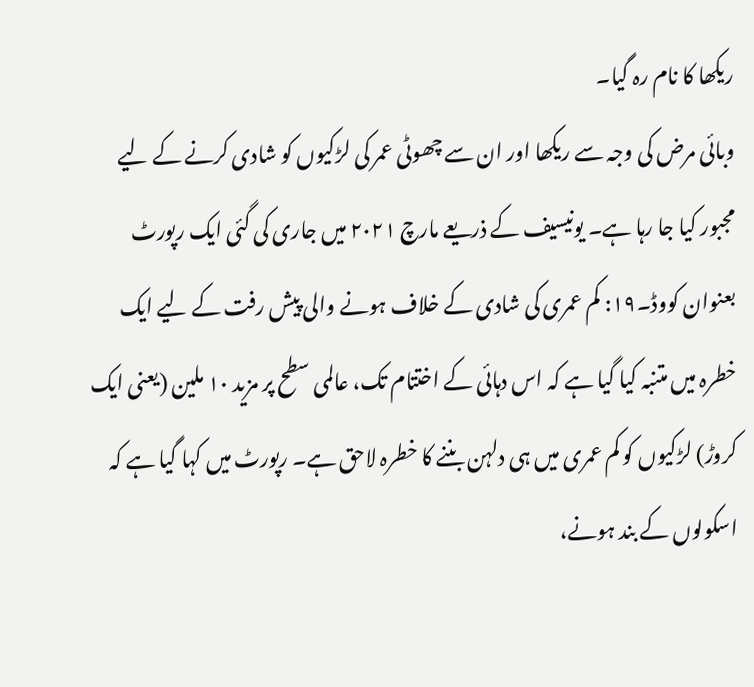ریکھا کا نام رہ گیا۔
وبائی مرض کی وجہ سے ریکھا اور ان سے چھوٹی عمر کی لڑکیوں کو شادی کرنے کے لیے مجبور کیا جا رہا ہے۔ یونیسیف کے ذریعے مارچ ۲۰۲۱ میں جاری کی گئی ایک رپورٹ بعنوان کووڈ۔۱۹: کم عمری کی شادی کے خلاف ہونے والی پیش رفت کے لیے ایک خطرہ میں متنبہ کیا گیا ہے کہ اس دہائی کے اختتام تک، عالمی سطح پر مزید ۱۰ ملین (یعنی ایک کروڑ) لڑکیوں کو کم عمری میں ہی دلہن بننے کا خطرہ لاحق ہے۔ رپورٹ میں کہا گیا ہے کہ اسکولوں کے بند ہونے،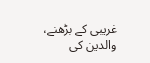غریبی کے بڑھنے، والدین کی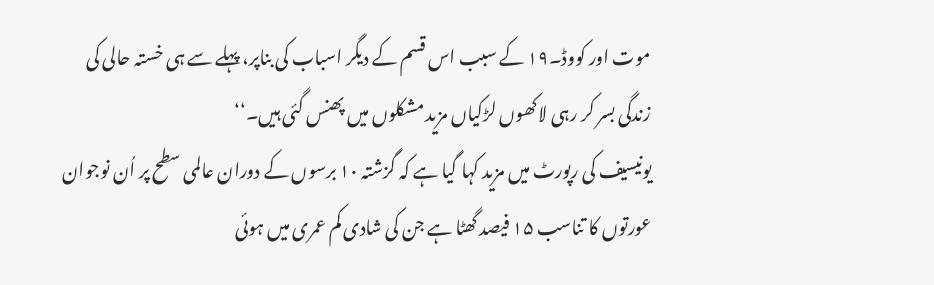موت اور کووڈ۔۱۹ کے سبب اس قسم کے دیگر اسباب کی بناپر، پہلے سے ہی خستہ حالی کی زندگی بسر کر رہی لاکھوں لڑکیاں مزید مشکلوں میں پھنس گئی ہیں۔‘‘
یونیسیف کی رپورٹ میں مزید کہا گیا ہے کہ گزشتہ ۱۰ برسوں کے دوران عالمی سطح پر اُن نوجوان عورتوں کا تناسب ۱۵ فیصد گھٹا ہے جن کی شادی کم عمری میں ہوئی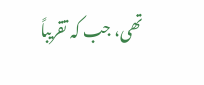تھی، جب کہ تقریباً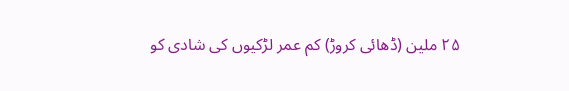۲۵ ملین (ڈھائی کروڑ) کم عمر لڑکیوں کی شادی کو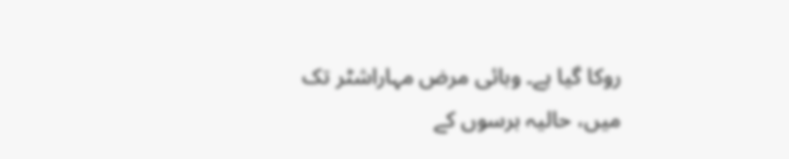روکا گیا ہے۔ وبائی مرض مہاراشٹر تک میں، حالیہ برسوں کے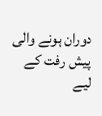دوران ہونے والی پیش رفت کے لیے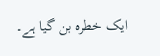ایک خطرہ بن گیا ہے۔